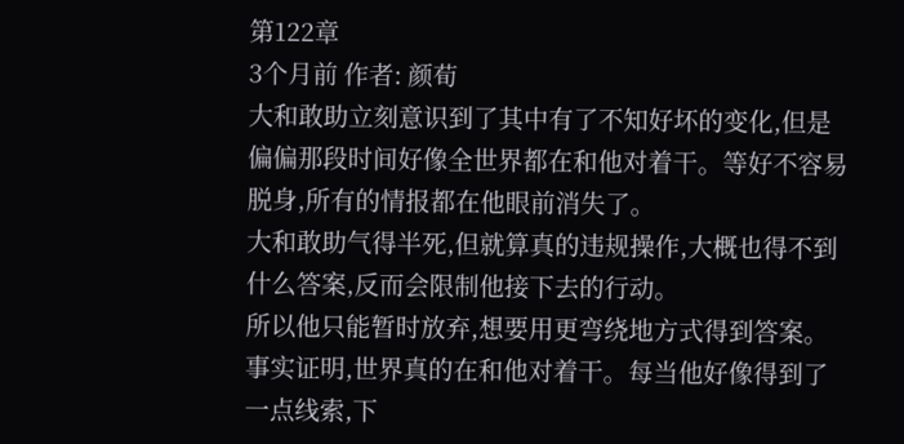第122章
3个月前 作者: 颜荀
大和敢助立刻意识到了其中有了不知好坏的变化,但是偏偏那段时间好像全世界都在和他对着干。等好不容易脱身,所有的情报都在他眼前消失了。
大和敢助气得半死,但就算真的违规操作,大概也得不到什么答案,反而会限制他接下去的行动。
所以他只能暂时放弃,想要用更弯绕地方式得到答案。
事实证明,世界真的在和他对着干。每当他好像得到了一点线索,下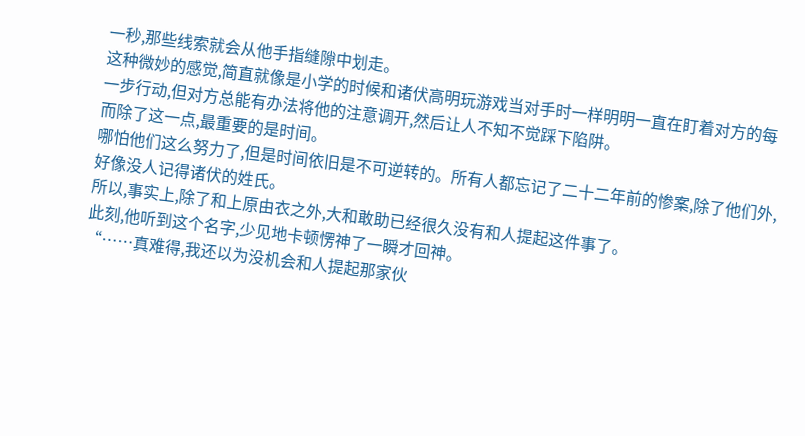一秒,那些线索就会从他手指缝隙中划走。
这种微妙的感觉,简直就像是小学的时候和诸伏高明玩游戏当对手时一样明明一直在盯着对方的每一步行动,但对方总能有办法将他的注意调开,然后让人不知不觉踩下陷阱。
而除了这一点,最重要的是时间。
哪怕他们这么努力了,但是时间依旧是不可逆转的。所有人都忘记了二十二年前的惨案,除了他们外,好像没人记得诸伏的姓氏。
所以,事实上,除了和上原由衣之外,大和敢助已经很久没有和人提起这件事了。
此刻,他听到这个名字,少见地卡顿愣神了一瞬才回神。
“……真难得,我还以为没机会和人提起那家伙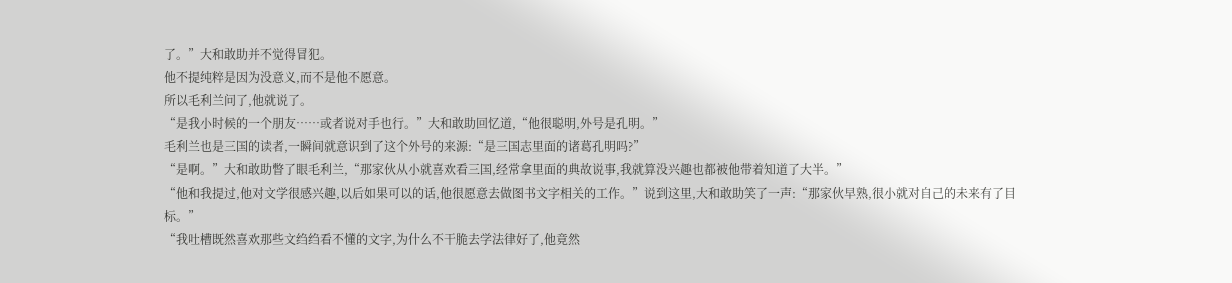了。”大和敢助并不觉得冒犯。
他不提纯粹是因为没意义,而不是他不愿意。
所以毛利兰问了,他就说了。
“是我小时候的一个朋友……或者说对手也行。”大和敢助回忆道,“他很聪明,外号是孔明。”
毛利兰也是三国的读者,一瞬间就意识到了这个外号的来源:“是三国志里面的诸葛孔明吗?”
“是啊。”大和敢助瞥了眼毛利兰,“那家伙从小就喜欢看三国,经常拿里面的典故说事,我就算没兴趣也都被他带着知道了大半。”
“他和我提过,他对文学很感兴趣,以后如果可以的话,他很愿意去做图书文字相关的工作。”说到这里,大和敢助笑了一声:“那家伙早熟,很小就对自己的未来有了目标。”
“我吐槽既然喜欢那些文绉绉看不懂的文字,为什么不干脆去学法律好了,他竟然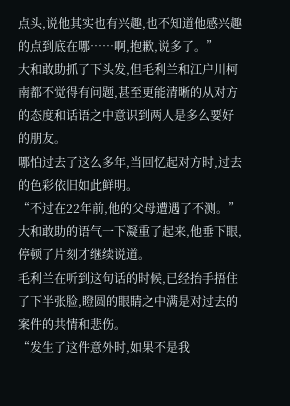点头,说他其实也有兴趣,也不知道他感兴趣的点到底在哪……啊,抱歉,说多了。”
大和敢助抓了下头发,但毛利兰和江户川柯南都不觉得有问题,甚至更能清晰的从对方的态度和话语之中意识到两人是多么要好的朋友。
哪怕过去了这么多年,当回忆起对方时,过去的色彩依旧如此鲜明。
“不过在22年前,他的父母遭遇了不测。”大和敢助的语气一下凝重了起来,他垂下眼,停顿了片刻才继续说道。
毛利兰在听到这句话的时候,已经抬手捂住了下半张脸,瞪圆的眼睛之中满是对过去的案件的共情和悲伤。
“发生了这件意外时,如果不是我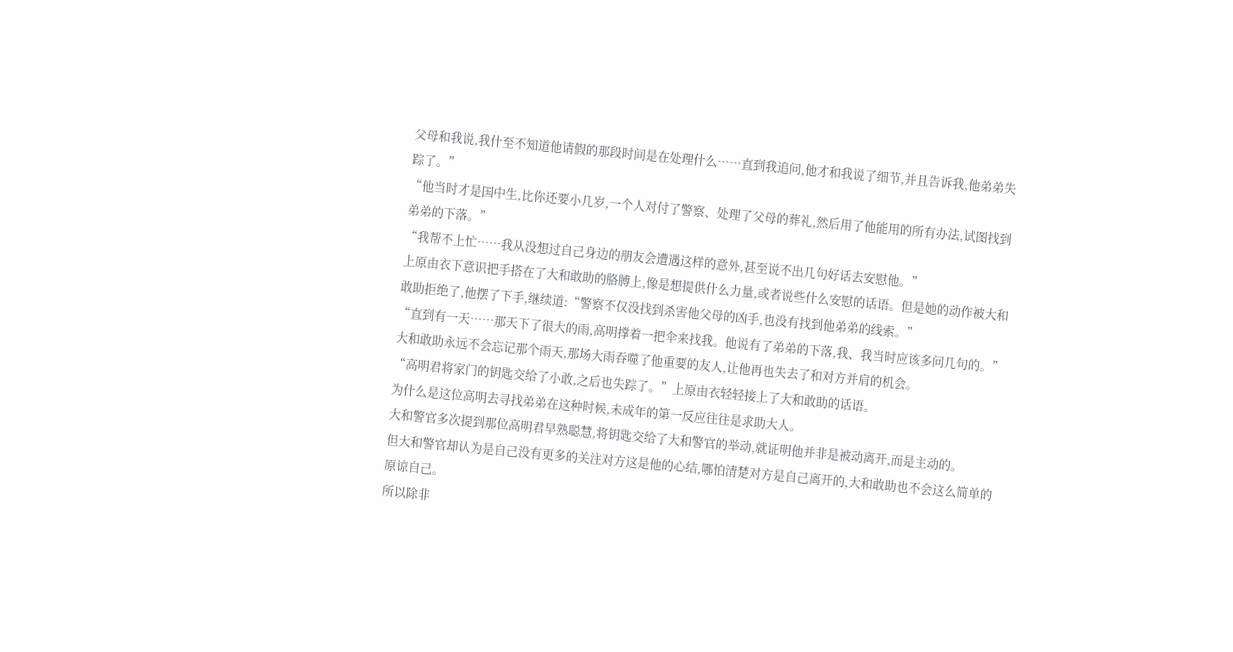父母和我说,我什至不知道他请假的那段时间是在处理什么……直到我追问,他才和我说了细节,并且告诉我,他弟弟失踪了。”
“他当时才是国中生,比你还要小几岁,一个人对付了警察、处理了父母的葬礼,然后用了他能用的所有办法,试图找到弟弟的下落。”
“我帮不上忙……我从没想过自己身边的朋友会遭遇这样的意外,甚至说不出几句好话去安慰他。”
上原由衣下意识把手搭在了大和敢助的胳膊上,像是想提供什么力量,或者说些什么安慰的话语。但是她的动作被大和敢助拒绝了,他摆了下手,继续道:“警察不仅没找到杀害他父母的凶手,也没有找到他弟弟的线索。”
“直到有一天……那天下了很大的雨,高明撑着一把伞来找我。他说有了弟弟的下落,我、我当时应该多问几句的。”
大和敢助永远不会忘记那个雨天,那场大雨吞噬了他重要的友人,让他再也失去了和对方并肩的机会。
“高明君将家门的钥匙交给了小敢,之后也失踪了。”上原由衣轻轻接上了大和敢助的话语。
为什么是这位高明去寻找弟弟在这种时候,未成年的第一反应往往是求助大人。
大和警官多次提到那位高明君早熟聪慧,将钥匙交给了大和警官的举动,就证明他并非是被动离开,而是主动的。
但大和警官却认为是自己没有更多的关注对方这是他的心结,哪怕清楚对方是自己离开的,大和敢助也不会这么简单的原谅自己。
所以除非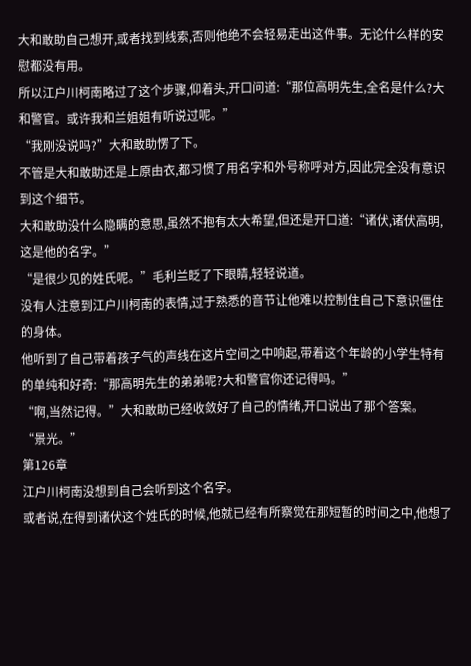大和敢助自己想开,或者找到线索,否则他绝不会轻易走出这件事。无论什么样的安慰都没有用。
所以江户川柯南略过了这个步骤,仰着头,开口问道:“那位高明先生,全名是什么?大和警官。或许我和兰姐姐有听说过呢。”
“我刚没说吗?”大和敢助愣了下。
不管是大和敢助还是上原由衣,都习惯了用名字和外号称呼对方,因此完全没有意识到这个细节。
大和敢助没什么隐瞒的意思,虽然不抱有太大希望,但还是开口道:“诸伏,诸伏高明,这是他的名字。”
“是很少见的姓氏呢。”毛利兰眨了下眼睛,轻轻说道。
没有人注意到江户川柯南的表情,过于熟悉的音节让他难以控制住自己下意识僵住的身体。
他听到了自己带着孩子气的声线在这片空间之中响起,带着这个年龄的小学生特有的单纯和好奇:“那高明先生的弟弟呢?大和警官你还记得吗。”
“啊,当然记得。”大和敢助已经收敛好了自己的情绪,开口说出了那个答案。
“景光。”
第126章
江户川柯南没想到自己会听到这个名字。
或者说,在得到诸伏这个姓氏的时候,他就已经有所察觉在那短暂的时间之中,他想了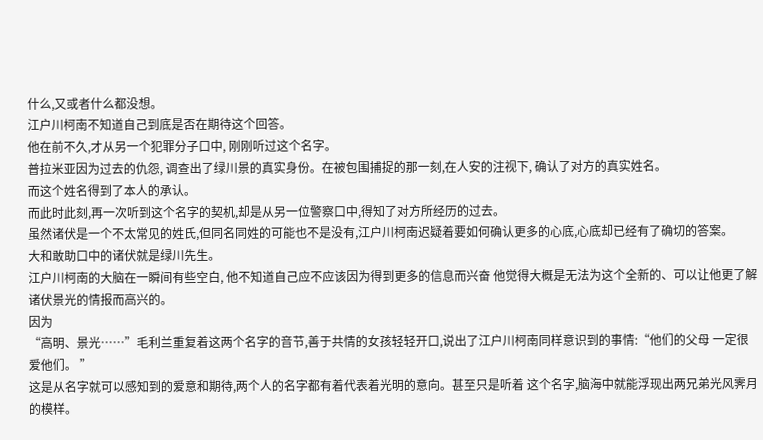什么,又或者什么都没想。
江户川柯南不知道自己到底是否在期待这个回答。
他在前不久,才从另一个犯罪分子口中, 刚刚听过这个名字。
普拉米亚因为过去的仇怨, 调查出了绿川景的真实身份。在被包围捕捉的那一刻,在人安的注视下, 确认了对方的真实姓名。
而这个姓名得到了本人的承认。
而此时此刻,再一次听到这个名字的契机,却是从另一位警察口中,得知了对方所经历的过去。
虽然诸伏是一个不太常见的姓氏,但同名同姓的可能也不是没有,江户川柯南迟疑着要如何确认更多的心底,心底却已经有了确切的答案。
大和敢助口中的诸伏就是绿川先生。
江户川柯南的大脑在一瞬间有些空白, 他不知道自己应不应该因为得到更多的信息而兴奋 他觉得大概是无法为这个全新的、可以让他更了解诸伏景光的情报而高兴的。
因为
“高明、景光……”毛利兰重复着这两个名字的音节,善于共情的女孩轻轻开口,说出了江户川柯南同样意识到的事情:“他们的父母 一定很爱他们。 ”
这是从名字就可以感知到的爱意和期待,两个人的名字都有着代表着光明的意向。甚至只是听着 这个名字,脑海中就能浮现出两兄弟光风霁月的模样。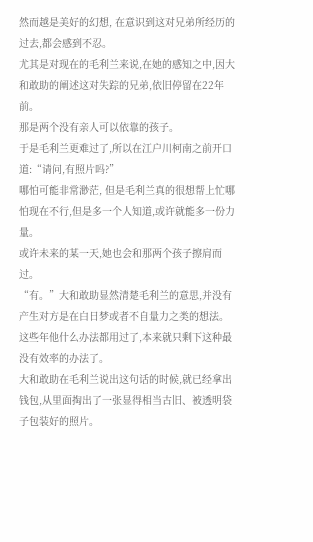然而越是美好的幻想, 在意识到这对兄弟所经历的过去,都会感到不忍。
尤其是对现在的毛利兰来说,在她的感知之中,因大和敢助的阐述这对失踪的兄弟,依旧停留在22年前。
那是两个没有亲人可以依靠的孩子。
于是毛利兰更难过了,所以在江户川柯南之前开口道:“请问,有照片吗?”
哪怕可能非常渺茫, 但是毛利兰真的很想帮上忙哪怕现在不行,但是多一个人知道,或许就能多一份力量。
或许未来的某一天,她也会和那两个孩子擦肩而过。
“有。”大和敢助显然清楚毛利兰的意思,并没有产生对方是在白日梦或者不自量力之类的想法。
这些年他什么办法都用过了,本来就只剩下这种最没有效率的办法了。
大和敢助在毛利兰说出这句话的时候,就已经拿出钱包,从里面掏出了一张显得相当古旧、被透明袋子包装好的照片。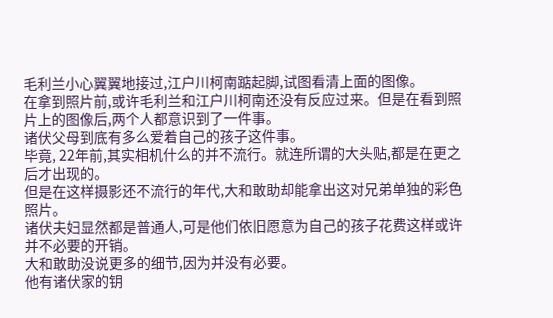毛利兰小心翼翼地接过,江户川柯南踮起脚,试图看清上面的图像。
在拿到照片前,或许毛利兰和江户川柯南还没有反应过来。但是在看到照片上的图像后,两个人都意识到了一件事。
诸伏父母到底有多么爱着自己的孩子这件事。
毕竟, 22年前,其实相机什么的并不流行。就连所谓的大头贴,都是在更之后才出现的。
但是在这样摄影还不流行的年代,大和敢助却能拿出这对兄弟单独的彩色照片。
诸伏夫妇显然都是普通人,可是他们依旧愿意为自己的孩子花费这样或许并不必要的开销。
大和敢助没说更多的细节,因为并没有必要。
他有诸伏家的钥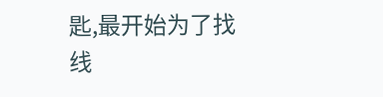匙,最开始为了找线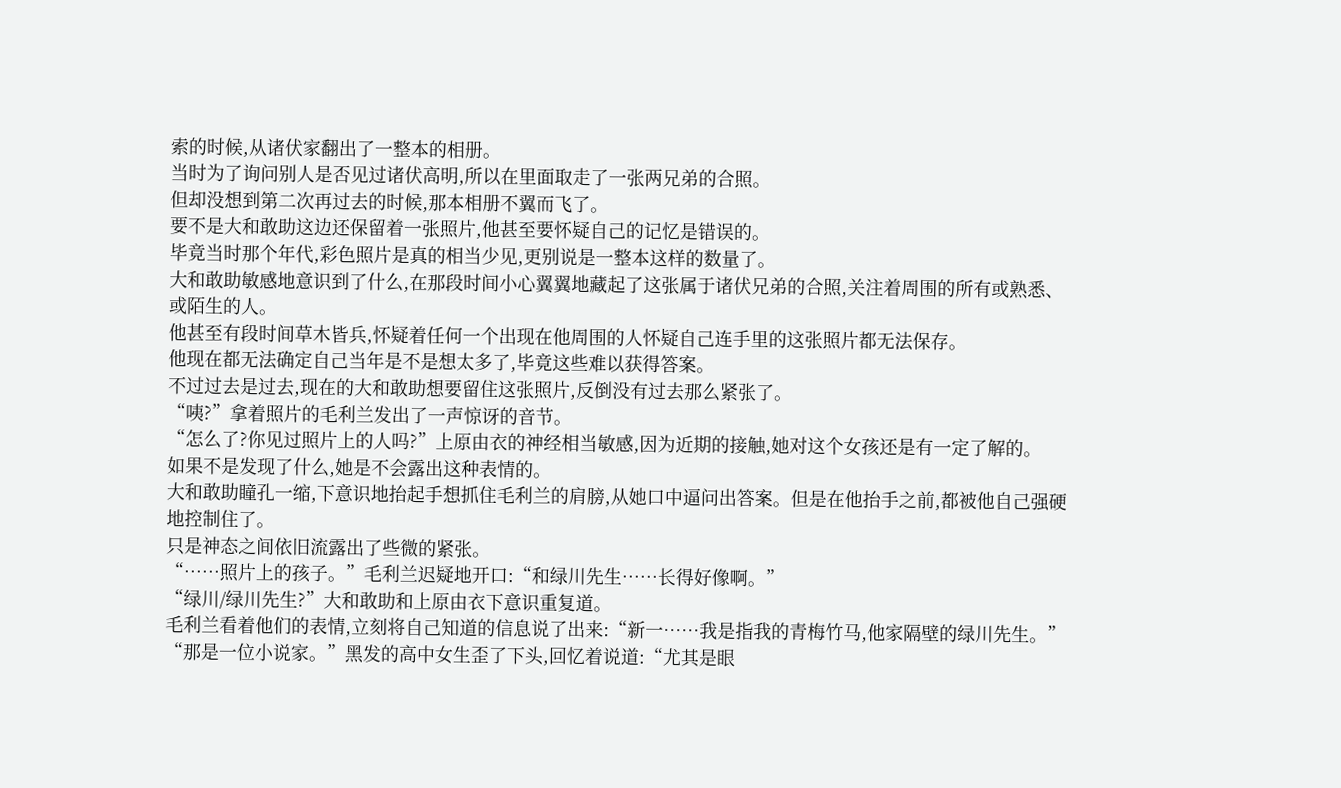索的时候,从诸伏家翻出了一整本的相册。
当时为了询问别人是否见过诸伏高明,所以在里面取走了一张两兄弟的合照。
但却没想到第二次再过去的时候,那本相册不翼而飞了。
要不是大和敢助这边还保留着一张照片,他甚至要怀疑自己的记忆是错误的。
毕竟当时那个年代,彩色照片是真的相当少见,更别说是一整本这样的数量了。
大和敢助敏感地意识到了什么,在那段时间小心翼翼地藏起了这张属于诸伏兄弟的合照,关注着周围的所有或熟悉、或陌生的人。
他甚至有段时间草木皆兵,怀疑着任何一个出现在他周围的人怀疑自己连手里的这张照片都无法保存。
他现在都无法确定自己当年是不是想太多了,毕竟这些难以获得答案。
不过过去是过去,现在的大和敢助想要留住这张照片,反倒没有过去那么紧张了。
“咦?”拿着照片的毛利兰发出了一声惊讶的音节。
“怎么了?你见过照片上的人吗?”上原由衣的神经相当敏感,因为近期的接触,她对这个女孩还是有一定了解的。
如果不是发现了什么,她是不会露出这种表情的。
大和敢助瞳孔一缩,下意识地抬起手想抓住毛利兰的肩膀,从她口中逼问出答案。但是在他抬手之前,都被他自己强硬地控制住了。
只是神态之间依旧流露出了些微的紧张。
“……照片上的孩子。”毛利兰迟疑地开口:“和绿川先生……长得好像啊。”
“绿川/绿川先生?”大和敢助和上原由衣下意识重复道。
毛利兰看着他们的表情,立刻将自己知道的信息说了出来:“新一……我是指我的青梅竹马,他家隔壁的绿川先生。”
“那是一位小说家。”黑发的高中女生歪了下头,回忆着说道:“尤其是眼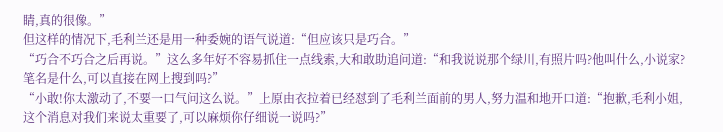睛,真的很像。”
但这样的情况下,毛利兰还是用一种委婉的语气说道:“但应该只是巧合。”
“巧合不巧合之后再说。”这么多年好不容易抓住一点线索,大和敢助追问道:“和我说说那个绿川,有照片吗?他叫什么,小说家?笔名是什么,可以直接在网上搜到吗?”
“小敢!你太激动了,不要一口气问这么说。”上原由衣拉着已经怼到了毛利兰面前的男人,努力温和地开口道:“抱歉,毛利小姐,这个消息对我们来说太重要了,可以麻烦你仔细说一说吗?”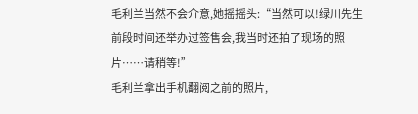毛利兰当然不会介意,她摇摇头:“当然可以!绿川先生前段时间还举办过签售会,我当时还拍了现场的照片……请稍等!”
毛利兰拿出手机翻阅之前的照片,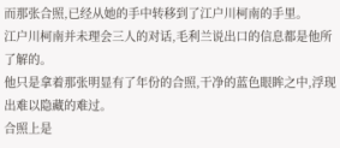而那张合照,已经从她的手中转移到了江户川柯南的手里。
江户川柯南并未理会三人的对话,毛利兰说出口的信息都是他所了解的。
他只是拿着那张明显有了年份的合照,干净的蓝色眼眸之中,浮现出难以隐藏的难过。
合照上是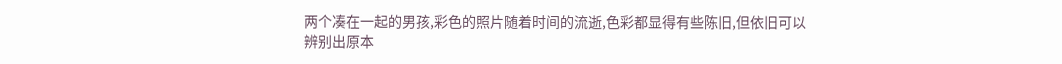两个凑在一起的男孩,彩色的照片随着时间的流逝,色彩都显得有些陈旧,但依旧可以辨别出原本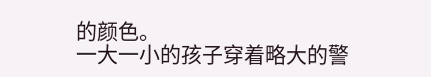的颜色。
一大一小的孩子穿着略大的警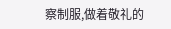察制服,做着敬礼的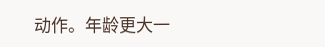动作。年龄更大一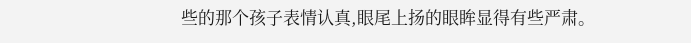些的那个孩子表情认真,眼尾上扬的眼眸显得有些严肃。